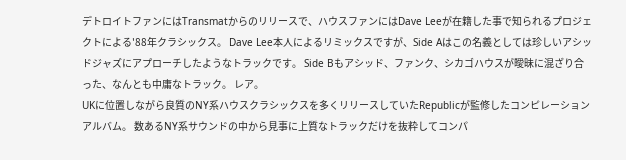デトロイトファンにはTransmatからのリリースで、ハウスファンにはDave Leeが在籍した事で知られるプロジェクトによる'88年クラシックス。 Dave Lee本人によるリミックスですが、Side Aはこの名義としては珍しいアシッドジャズにアプローチしたようなトラックです。 Side Bもアシッド、ファンク、シカゴハウスが曖昧に混ざり合った、なんとも中庸なトラック。 レア。
UKに位置しながら良質のNY系ハウスクラシックスを多くリリースしていたRepublicが監修したコンピレーションアルバム。 数あるNY系サウンドの中から見事に上質なトラックだけを抜粋してコンパ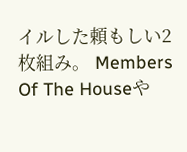イルした頼もしい2枚組み。 Members Of The Houseや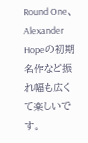Round One、Alexander Hopeの初期名作など振れ幅も広くて楽しいです。